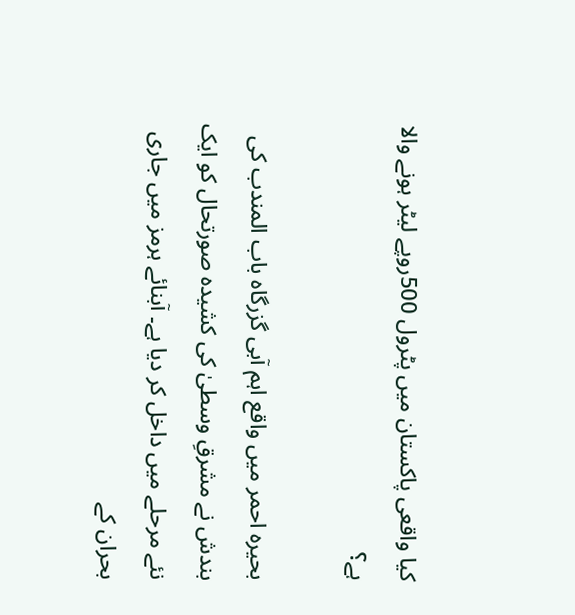کیا واقعی پاکستان میں پٹرول 500روپے لیٹر ہونے والا ہے؟

بحیرہ احمر میں واقع اہم آبی گزرگاہ باب المندب کی بندش نے مشرقِ وسطیٰ کی کشیدہ صورتحال کو ایک نئے مرحلے میں داخل کر دیا ہے۔ آبنائے ہرمز میں جاری بحران کے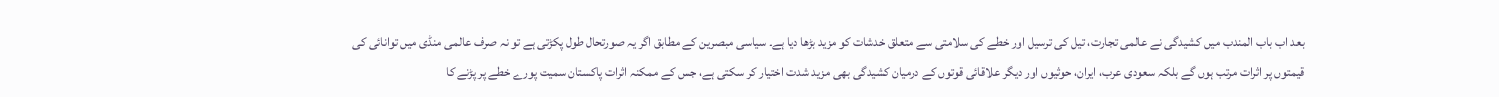بعد اب باب المندب میں کشیدگی نے عالمی تجارت، تیل کی ترسیل اور خطے کی سلامتی سے متعلق خدشات کو مزید بڑھا دیا ہے۔ سیاسی مبصرین کے مطابق اگر یہ صورتحال طول پکڑتی ہے تو نہ صرف عالمی منڈی میں توانائی کی قیمتوں پر اثرات مرتب ہوں گے بلکہ سعودی عرب، ایران، حوثیوں اور دیگر علاقائی قوتوں کے درمیان کشیدگی بھی مزید شدت اختیار کر سکتی ہے، جس کے ممکنہ اثرات پاکستان سمیت پورے خطے پر پڑنے کا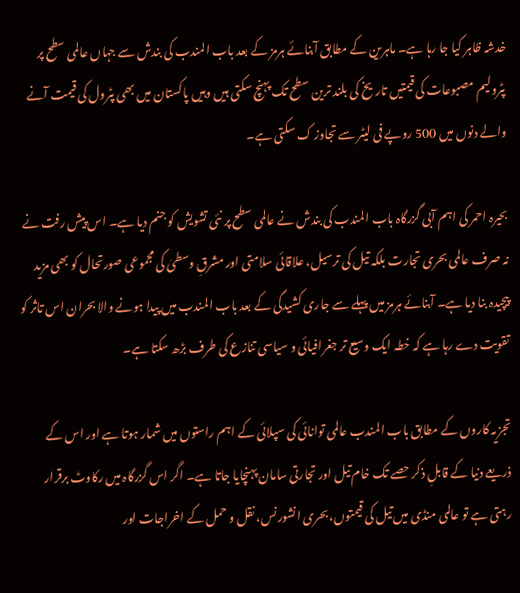خدشہ ظاہر کیا جا رہا ہے۔ ماہرین کے مطابق آبنائے ہرمز کے بعد باب المندب کی بندش سے جہاں عالمی سطح پر پٹرولیم مصبوعات کی قیمتیں تاریخ کی بلند ترین سطح تک پہنچ سکتی ہیں وہیں پاکستان میں بھی پٹرول کی قیمت آنے والے دنوں میں 500 روپے فی لیٹر سے تجاوز ک سکتی ہے۔

بحیرہ احمر کی اہم آبی گزرگاہ باب المندب کی بندش نے عالمی سطح پر نئی تشویش کو جنم دیا ہے۔ اس پیش رفت نے نہ صرف عالمی بحری تجارت بلکہ تیل کی ترسیل، علاقائی سلامتی اور مشرقِ وسطیٰ کی مجموعی صورتحال کو بھی مزید پیچیدہ بنا دیا ہے۔ آبنائے ہرمز میں پہلے سے جاری کشیدگی کے بعد باب المندب میں پیدا ہونے والا بحران اس تاثر کو تقویت دے رہا ہے کہ خطہ ایک وسیع تر جغرافیائی و سیاسی تنازع کی طرف بڑھ سکتا ہے۔

تجزیہ کاروں کے مطابق باب المندب عالمی توانائی کی سپلائی کے اہم راستوں میں شمار ہوتا ہے اور اس کے ذریعے دنیا کے قابلِ ذکر حصے تک خام تیل اور تجارتی سامان پہنچایا جاتا ہے۔ اگر اس گزرگاہ میں رکاوٹ برقرار رہتی ہے تو عالمی منڈی میں تیل کی قیمتوں، بحری انشورنس، نقل و حمل کے اخراجات اور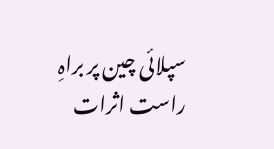سپلائی چین پر براہِ راست اثرات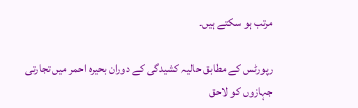مرتب ہو سکتے ہیں۔

رپورٹس کے مطابق حالیہ کشیدگی کے دوران بحیرہ احمر میں تجارتی جہازوں کو لاحق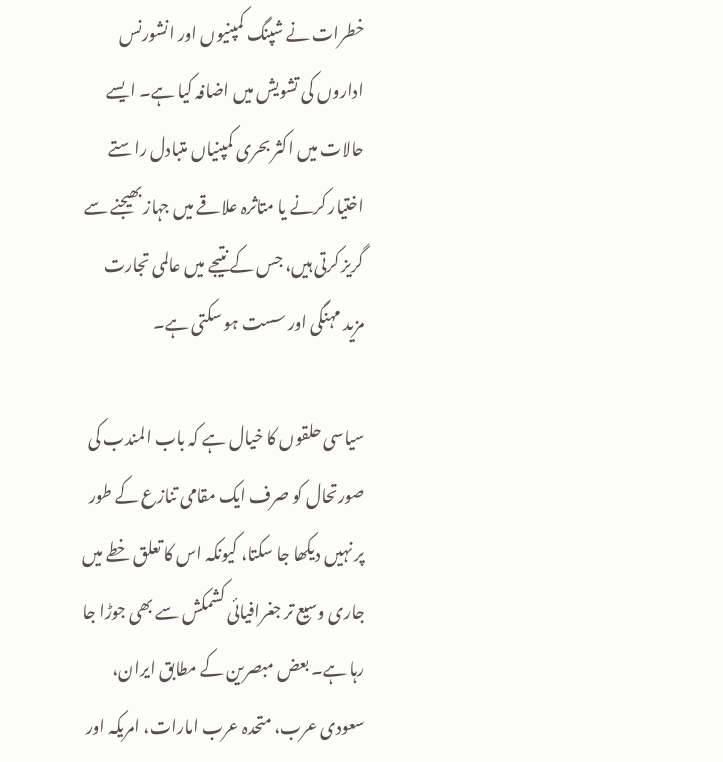خطرات نے شپنگ کمپنیوں اور انشورنس اداروں کی تشویش میں اضافہ کیا ہے۔ ایسے حالات میں اکثر بحری کمپنیاں متبادل راستے اختیار کرنے یا متاثرہ علاقے میں جہاز بھیجنے سے گریز کرتی ہیں، جس کے نتیجے میں عالمی تجارت مزید مہنگی اور سست ہو سکتی ہے۔

سیاسی حلقوں کا خیال ہے کہ باب المندب کی صورتحال کو صرف ایک مقامی تنازع کے طور پر نہیں دیکھا جا سکتا، کیونکہ اس کا تعلق خطے میں جاری وسیع تر جغرافیائی کشمکش سے بھی جوڑا جا رہا ہے۔ بعض مبصرین کے مطابق ایران، سعودی عرب، متحدہ عرب امارات، امریکہ اور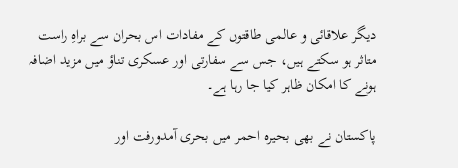دیگر علاقائی و عالمی طاقتوں کے مفادات اس بحران سے براہِ راست متاثر ہو سکتے ہیں، جس سے سفارتی اور عسکری تناؤ میں مزید اضافہ ہونے کا امکان ظاہر کیا جا رہا ہے۔

پاکستان نے بھی بحیرہ احمر میں بحری آمدورفت اور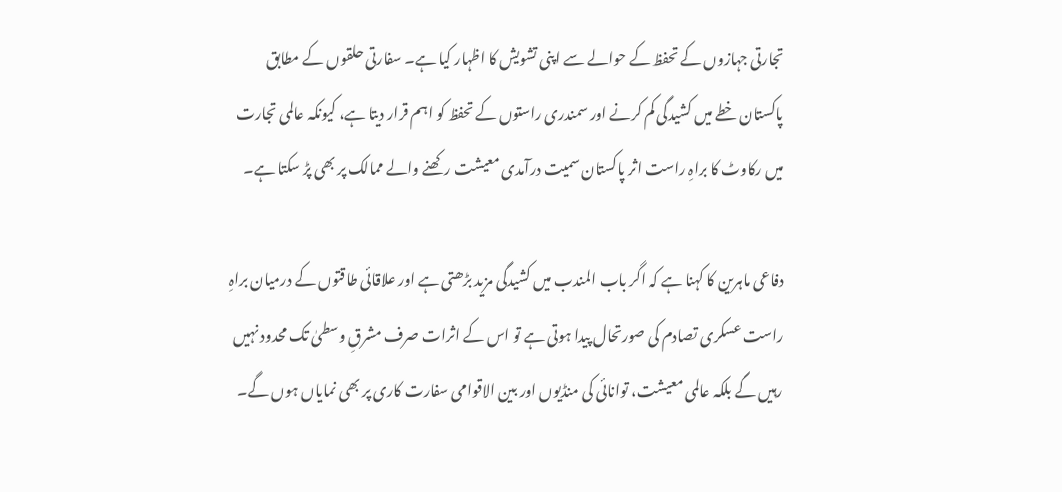تجارتی جہازوں کے تحفظ کے حوالے سے اپنی تشویش کا اظہار کیا ہے۔ سفارتی حلقوں کے مطابق پاکستان خطے میں کشیدگی کم کرنے اور سمندری راستوں کے تحفظ کو اہم قرار دیتا ہے، کیونکہ عالمی تجارت میں رکاوٹ کا براہِ راست اثر پاکستان سمیت درآمدی معیشت رکھنے والے ممالک پر بھی پڑ سکتا ہے۔

دفاعی ماہرین کا کہنا ہے کہ اگر باب المندب میں کشیدگی مزید بڑھتی ہے اور علاقائی طاقتوں کے درمیان براہِ راست عسکری تصادم کی صورتحال پیدا ہوتی ہے تو اس کے اثرات صرف مشرقِ وسطیٰ تک محدود نہیں رہیں گے بلکہ عالمی معیشت، توانائی کی منڈیوں اور بین الاقوامی سفارت کاری پر بھی نمایاں ہوں گے۔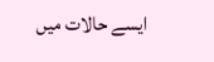ایسے حالات میں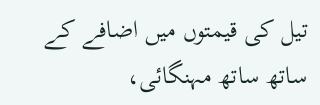تیل کی قیمتوں میں اضافے کے ساتھ ساتھ مہنگائی،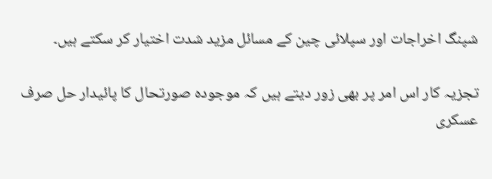شپنگ اخراجات اور سپلائی چین کے مسائل مزید شدت اختیار کر سکتے ہیں۔

تجزیہ کار اس امر پر بھی زور دیتے ہیں کہ موجودہ صورتحال کا پائیدار حل صرف عسکری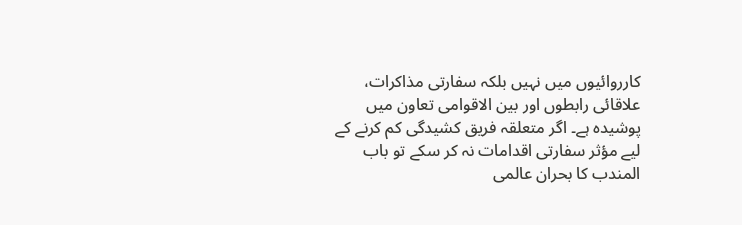کارروائیوں میں نہیں بلکہ سفارتی مذاکرات، علاقائی رابطوں اور بین الاقوامی تعاون میں پوشیدہ ہے۔ اگر متعلقہ فریق کشیدگی کم کرنے کے لیے مؤثر سفارتی اقدامات نہ کر سکے تو باب المندب کا بحران عالمی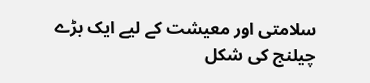سلامتی اور معیشت کے لیے ایک بڑے چیلنج کی شکل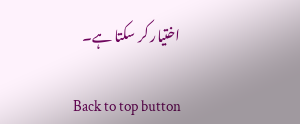اختیار کر سکتا ہے۔

Back to top button